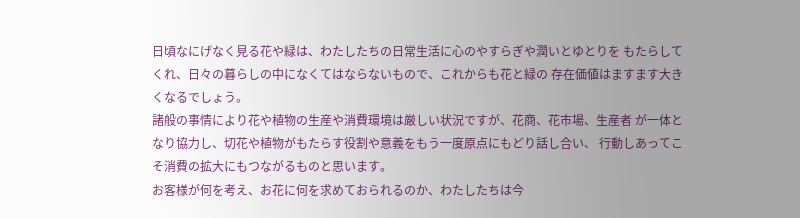日頃なにげなく見る花や緑は、わたしたちの日常生活に心のやすらぎや潤いとゆとりを もたらしてくれ、日々の暮らしの中になくてはならないもので、これからも花と緑の 存在価値はますます大きくなるでしょう。
諸般の事情により花や植物の生産や消費環境は厳しい状況ですが、花商、花市場、生産者 が一体となり協力し、切花や植物がもたらす役割や意義をもう一度原点にもどり話し合い、 行動しあってこそ消費の拡大にもつながるものと思います。
お客様が何を考え、お花に何を求めておられるのか、わたしたちは今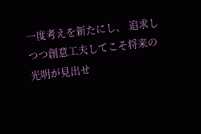一度考えを新たにし、 追求しつつ創意工夫してこそ将来の光明が見出せ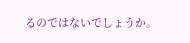るのではないでしょうか。